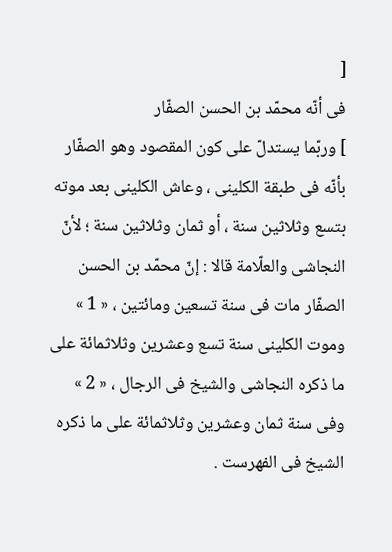[
فى أنّه محمّد بن الحسن الصفّار
] وربّما يستدلّ على كون المقصود وهو الصفّار بأنّه فى طبقة الكلينى ، وعاش الكلينى بعد موته بتسع وثلاثين سنة ، أو ثمان وثلاثين سنة ؛ لأنّ النجاشى والعلّامة قالا : إنّ محمّد بن الحسن الصفّار مات فى سنة تسعين ومائتين ، « 1 » وموت الكلينى سنة تسع وعشرين وثلاثمائة على ما ذكره النجاشى والشيخ فى الرجال ، « 2 » وفى سنة ثمان وعشرين وثلاثمائة على ما ذكره الشيخ فى الفهرست .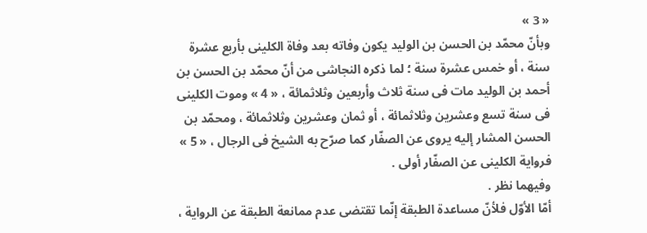« 3 »
وبأنّ محمّد بن الحسن بن الوليد يكون وفاته بعد وفاة الكلينى بأربع عشرة سنة ، أو خمس عشرة سنة ؛ لما ذكره النجاشى من أنّ محمّد بن الحسن بن أحمد بن الوليد مات فى سنة ثلاث وأربعين وثلاثمائة ، « 4 » وموت الكلينى فى سنة تسع وعشرين وثلاثمائة ، أو ثمان وعشرين وثلاثمائة ، ومحمّد بن الحسن المشار إليه يروى عن الصفّار كما صرّح به الشيخ فى الرجال ، « 5 » فرواية الكلينى عن الصفّار أولى .
وفيهما نظر .
أمّا الأوّل فلأنّ مساعدة الطبقة إنّما تقتضى عدم ممانعة الطبقة عن الرواية ،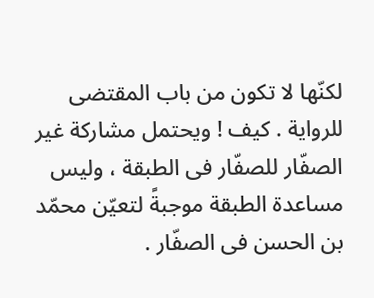لكنّها لا تكون من باب المقتضى للرواية . كيف ! ويحتمل مشاركة غير الصفّار للصفّار فى الطبقة ، وليس مساعدة الطبقة موجبةً لتعيّن محمّد بن الحسن فى الصفّار .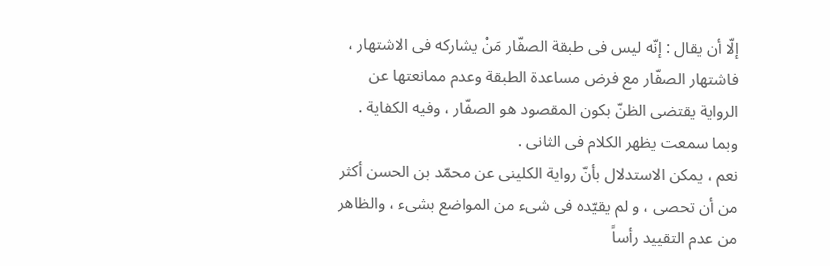إلّا أن يقال : إنّه ليس فى طبقة الصفّار مَنْ يشاركه فى الاشتهار ، فاشتهار الصفّار مع فرض مساعدة الطبقة وعدم ممانعتها عن الرواية يقتضى الظنّ بكون المقصود هو الصفّار ، وفيه الكفاية .
وبما سمعت يظهر الكلام فى الثانى .
نعم ، يمكن الاستدلال بأنّ رواية الكلينى عن محمّد بن الحسن أكثر من أن تحصى ، و لم يقيّده فى شىء من المواضع بشىء ، والظاهر من عدم التقييد رأساً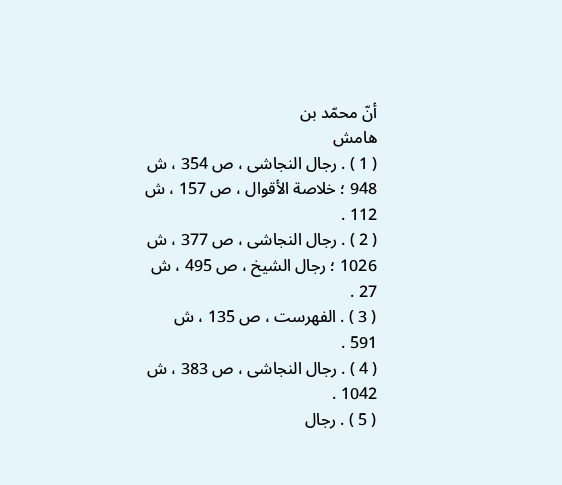أنّ محمّد بن
هامش
( 1 ) . رجال النجاشى ، ص 354 ، ش 948 ؛ خلاصة الأقوال ، ص 157 ، ش 112 .
( 2 ) . رجال النجاشى ، ص 377 ، ش 1026 ؛ رجال الشيخ ، ص 495 ، ش 27 .
( 3 ) . الفهرست ، ص 135 ، ش 591 .
( 4 ) . رجال النجاشى ، ص 383 ، ش 1042 .
( 5 ) . رجال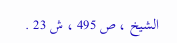الشيخ ، ص 495 ، ش 23 .